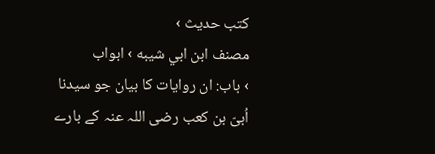کتب حدیث ›
مصنف ابن ابي شيبه › ابواب
› باب: ان روایات کا بیان جو سیدنا اُبیّ بن کعب رضی اللہ عنہ کے بارے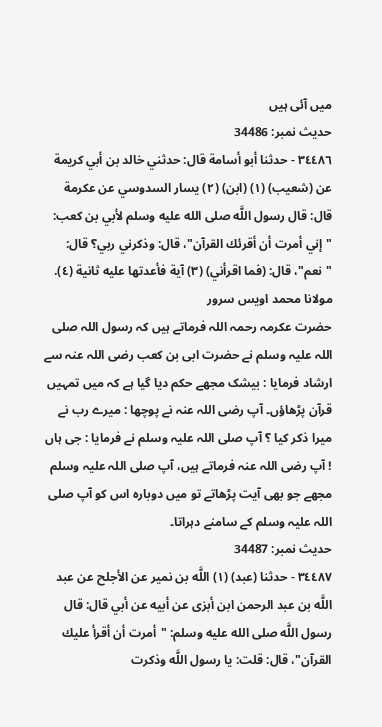میں آئی ہیں
حدیث نمبر: 34486
٣٤٤٨٦ - حدثنا أبو أسامة قال: حدثني خالد بن أبي كريمة عن (شعيب) (١) (ابن) (٢) يسار السدوسي عن عكرمة قال: قال رسول اللَّه صلى الله عليه وسلم لأبي بن كعب: "إني أمرت أن أقرئك القرآن"، قال: وذكرني ربي؟ قال: "نعم"، قال: (فما اقرأني) (٣) آية فأعدتها عليه ثانية (٤).
مولانا محمد اویس سرور
حضرت عکرمہ رحمہ اللہ فرماتے ہیں کہ رسول اللہ صلی اللہ علیہ وسلم نے حضرت ابی بن کعب رضی اللہ عنہ سے ارشاد فرمایا : بیشک مجھے حکم دیا گیا ہے کہ میں تمہیں قرآن پڑھاؤں۔ آپ رضی اللہ عنہ نے پوچھا : میرے رب نے میرا ذکر کیا ؟ آپ صلی اللہ علیہ وسلم نے فرمایا : جی ہاں ! آپ رضی اللہ عنہ فرماتے ہیں، آپ صلی اللہ علیہ وسلم مجھے جو بھی آیت پڑھاتے تو میں دوبارہ اس کو آپ صلی اللہ علیہ وسلم کے سامنے دہراتا۔
حدیث نمبر: 34487
٣٤٤٨٧ - حدثنا (عبد) (١) اللَّه بن نمير عن الأجلح عن عبد اللَّه بن عبد الرحمن ابن أبزى عن أبيه عن أبي قال: قال رسول اللَّه صلى الله عليه وسلم: "أمرت أن أقرأ عليك القرآن"، قال: قلت: يا رسول اللَّه وذكرت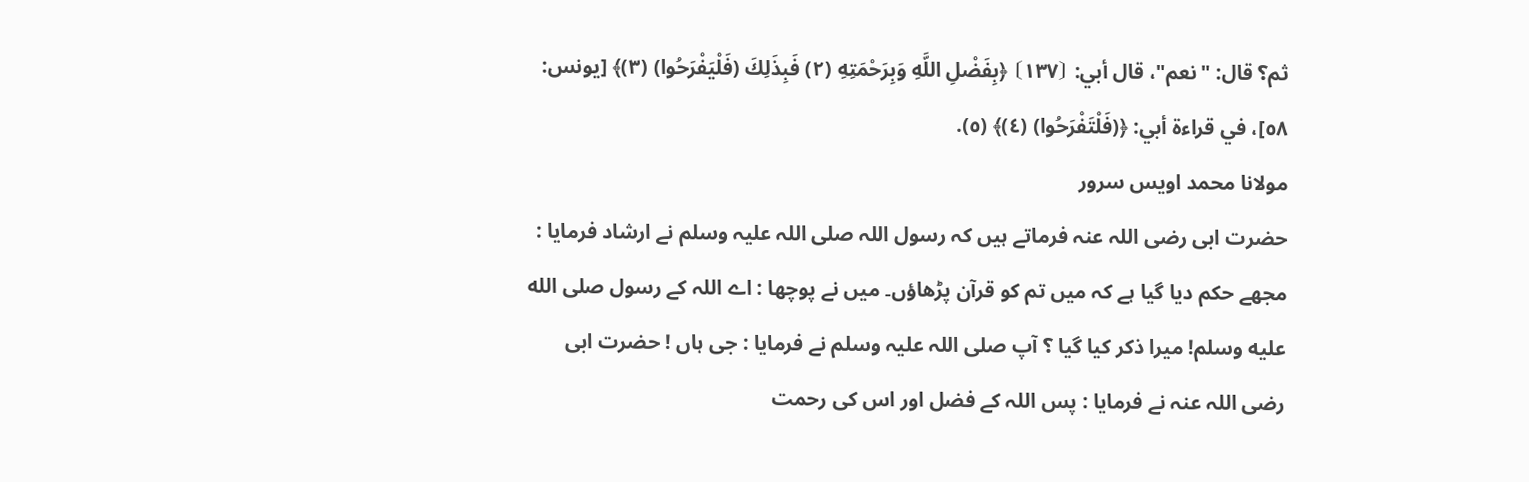ثم؟ قال: "نعم"، قال أبي: ⦗١٣٧⦘ ﴿بِفَضْلِ اللَّهِ وَبِرَحْمَتِهِ (٢) فَبِذَلِكَ (فَلْيَفْرَحُوا) (٣)﴾ [يونس: ٥٨]، في قراءة أبي: ﴿(فَلْتَفْرَحُوا) (٤)﴾ (٥).
مولانا محمد اویس سرور
حضرت ابی رضی اللہ عنہ فرماتے ہیں کہ رسول اللہ صلی اللہ علیہ وسلم نے ارشاد فرمایا : مجھے حکم دیا گیا ہے کہ میں تم کو قرآن پڑھاؤں۔ میں نے پوچھا : اے اللہ کے رسول صلى الله عليه وسلم! میرا ذکر کیا گیا ؟ آپ صلی اللہ علیہ وسلم نے فرمایا : جی ہاں ! حضرت ابی رضی اللہ عنہ نے فرمایا : پس اللہ کے فضل اور اس کی رحمت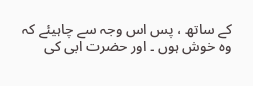کے ساتھ ، پس اس وجہ سے چاہیئے کہ وہ خوش ہوں ۔ اور حضرت ابی کی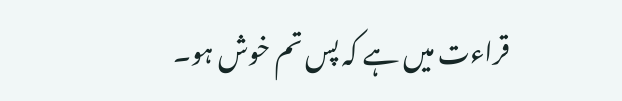قراءت میں ہے کہ پس تم خوش ہو۔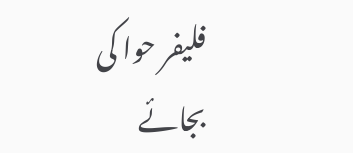فلیفر حوا کی بجائے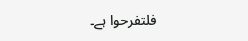فلتفرحوا ہے۔